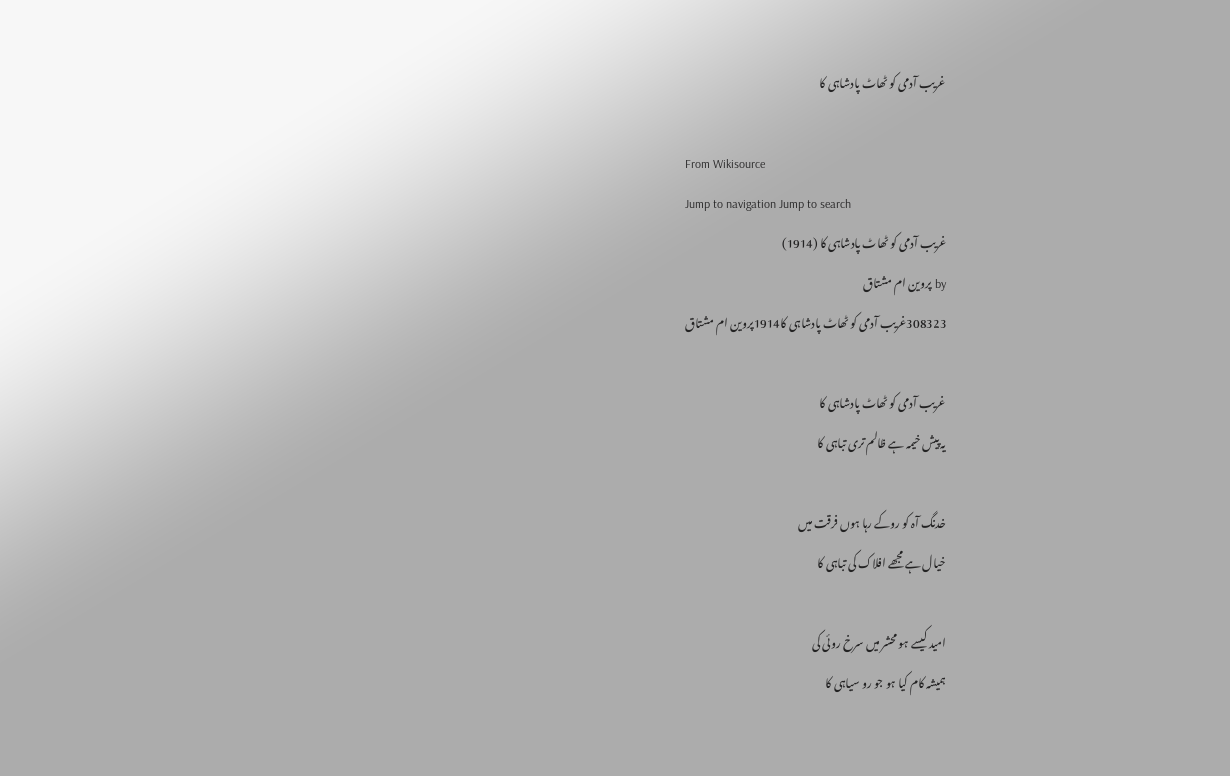غریب آدمی کو ٹھاٹ پادشاہی کا

From Wikisource
Jump to navigation Jump to search
غریب آدمی کو ٹھاٹ پادشاہی کا (1914)
by پروین ام مشتاق
308323غریب آدمی کو ٹھاٹ پادشاہی کا1914پروین ام مشتاق

غریب آدمی کو ٹھاٹ پادشاہی کا
یہ پیش خیمہ ہے ظالم تری تباہی کا

خدنگ آہ کو روکے رہا ہوں فرقت میں
خیال ہے مجھے افلاک کی تباہی کا

امید کیسے ہو محشر میں سرخ روئی کی
ہمیشہ کام کیا ہو جو رو سیاہی کا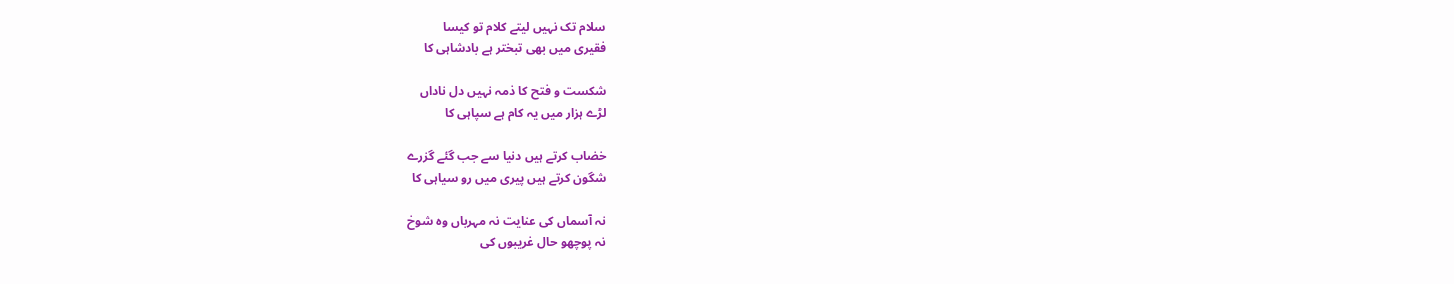سلام تک نہیں لیتے کلام تو کیسا
فقیری میں بھی تبختر ہے بادشاہی کا

شکست و فتح کا ذمہ نہیں دل ناداں
لڑے ہزار میں یہ کام ہے سپاہی کا

خضاب کرتے ہیں دنیا سے جب گئے گزرے
شگون کرتے ہیں پیری میں رو سیاہی کا

نہ آسماں کی عنایت نہ مہرباں وہ شوخ
نہ پوچھو حال غریبوں کی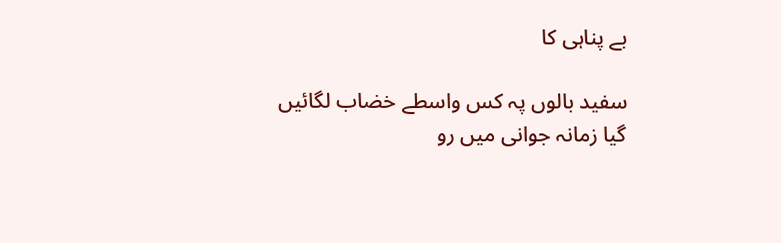بے پناہی کا

سفید بالوں پہ کس واسطے خضاب لگائیں
گیا زمانہ جوانی میں رو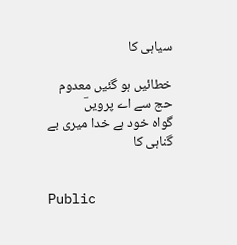سیاہی کا

خطائیں ہو گئیں معدوم حج سے اے پرویںؔ
گواہ خود ہے خدا میری بے گناہی کا


Public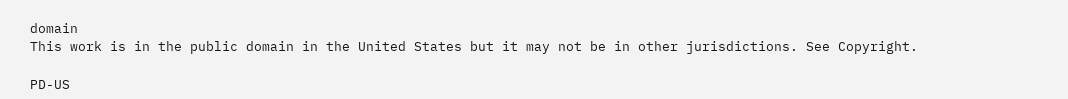domain
This work is in the public domain in the United States but it may not be in other jurisdictions. See Copyright.

PD-US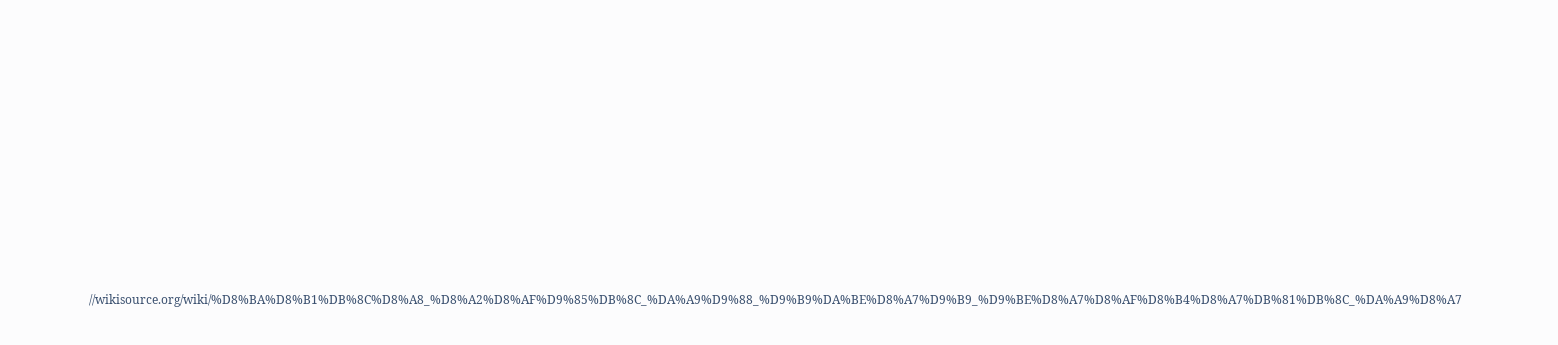//wikisource.org/wiki/%D8%BA%D8%B1%DB%8C%D8%A8_%D8%A2%D8%AF%D9%85%DB%8C_%DA%A9%D9%88_%D9%B9%DA%BE%D8%A7%D9%B9_%D9%BE%D8%A7%D8%AF%D8%B4%D8%A7%DB%81%DB%8C_%DA%A9%D8%A7